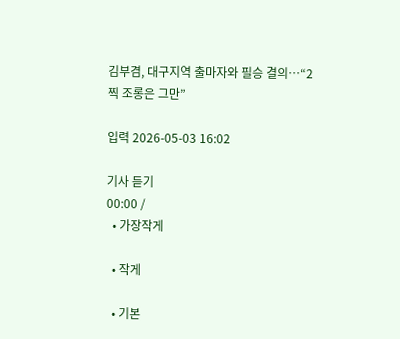김부겸, 대구지역 출마자와 필승 결의…“2찍 조롱은 그만”

입력 2026-05-03 16:02

기사 듣기
00:00 /
  • 가장작게

  • 작게

  • 기본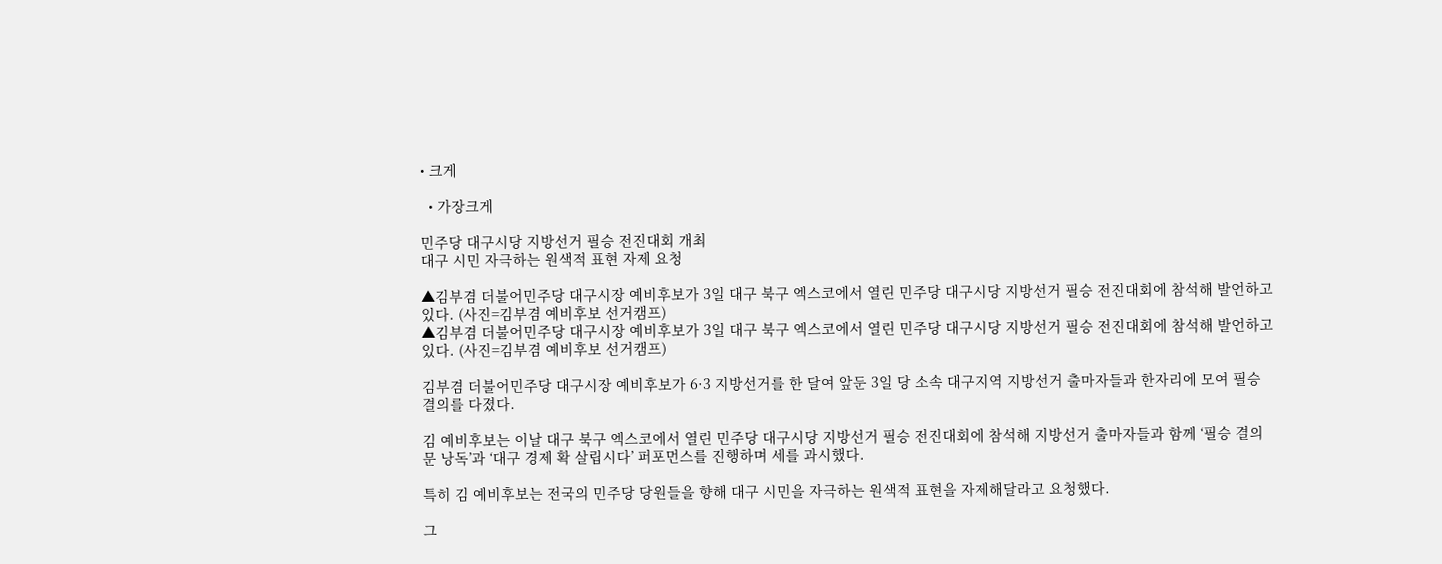• 크게

  • 가장크게

민주당 대구시당 지방선거 필승 전진대회 개최
대구 시민 자극하는 원색적 표현 자제 요청

▲김부겸 더불어민주당 대구시장 예비후보가 3일 대구 북구 엑스코에서 열린 민주당 대구시당 지방선거 필승 전진대회에 참석해 발언하고 있다. (사진=김부겸 예비후보 선거캠프)
▲김부겸 더불어민주당 대구시장 예비후보가 3일 대구 북구 엑스코에서 열린 민주당 대구시당 지방선거 필승 전진대회에 참석해 발언하고 있다. (사진=김부겸 예비후보 선거캠프)

김부겸 더불어민주당 대구시장 예비후보가 6·3 지방선거를 한 달여 앞둔 3일 당 소속 대구지역 지방선거 출마자들과 한자리에 모여 필승 결의를 다졌다.

김 예비후보는 이날 대구 북구 엑스코에서 열린 민주당 대구시당 지방선거 필승 전진대회에 참석해 지방선거 출마자들과 함께 ‘필승 결의문 낭독’과 ‘대구 경제 확 살립시다’ 퍼포먼스를 진행하며 세를 과시했다.

특히 김 예비후보는 전국의 민주당 당원들을 향해 대구 시민을 자극하는 원색적 표현을 자제해달라고 요청했다.

그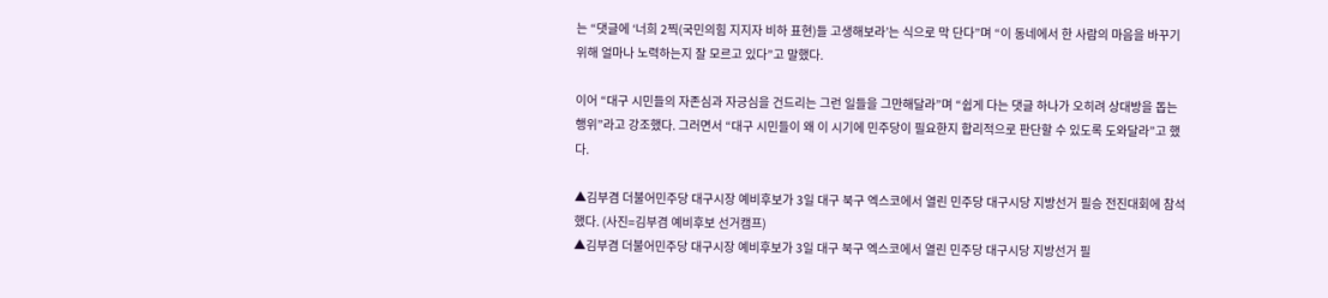는 “댓글에 ‘너희 2찍(국민의힘 지지자 비하 표현)들 고생해보라’는 식으로 막 단다”며 “이 동네에서 한 사람의 마음을 바꾸기 위해 얼마나 노력하는지 잘 모르고 있다”고 말했다.

이어 “대구 시민들의 자존심과 자긍심을 건드리는 그런 일들을 그만해달라”며 “쉽게 다는 댓글 하나가 오히려 상대방을 돕는 행위”라고 강조했다. 그러면서 “대구 시민들이 왜 이 시기에 민주당이 필요한지 합리적으로 판단할 수 있도록 도와달라”고 했다.

▲김부겸 더불어민주당 대구시장 예비후보가 3일 대구 북구 엑스코에서 열린 민주당 대구시당 지방선거 필승 전진대회에 참석했다. (사진=김부겸 예비후보 선거캠프)
▲김부겸 더불어민주당 대구시장 예비후보가 3일 대구 북구 엑스코에서 열린 민주당 대구시당 지방선거 필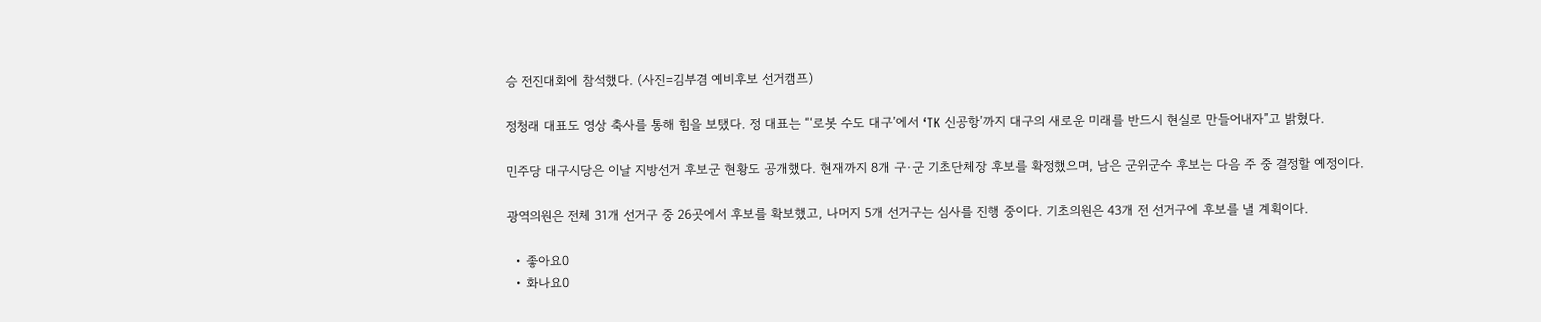승 전진대회에 참석했다. (사진=김부겸 예비후보 선거캠프)

정청래 대표도 영상 축사를 통해 힘을 보탰다. 정 대표는 “‘로봇 수도 대구’에서 ‘TK 신공항’까지 대구의 새로운 미래를 반드시 현실로 만들어내자”고 밝혔다.

민주당 대구시당은 이날 지방선거 후보군 현황도 공개했다. 현재까지 8개 구·군 기초단체장 후보를 확정했으며, 남은 군위군수 후보는 다음 주 중 결정할 예정이다.

광역의원은 전체 31개 선거구 중 26곳에서 후보를 확보했고, 나머지 5개 선거구는 심사를 진행 중이다. 기초의원은 43개 전 선거구에 후보를 낼 계획이다.

  • 좋아요0
  • 화나요0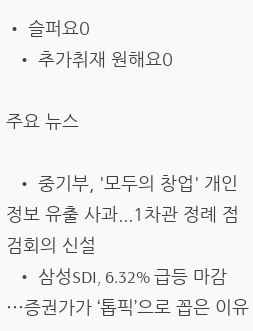• 슬퍼요0
  • 추가취재 원해요0

주요 뉴스

  • 중기부, '모두의 창업' 개인정보 유출 사과...1차관 정례 점검회의 신설
  • 삼성SDI, 6.32% 급등 마감⋯증권가가 ‘톱픽’으로 꼽은 이유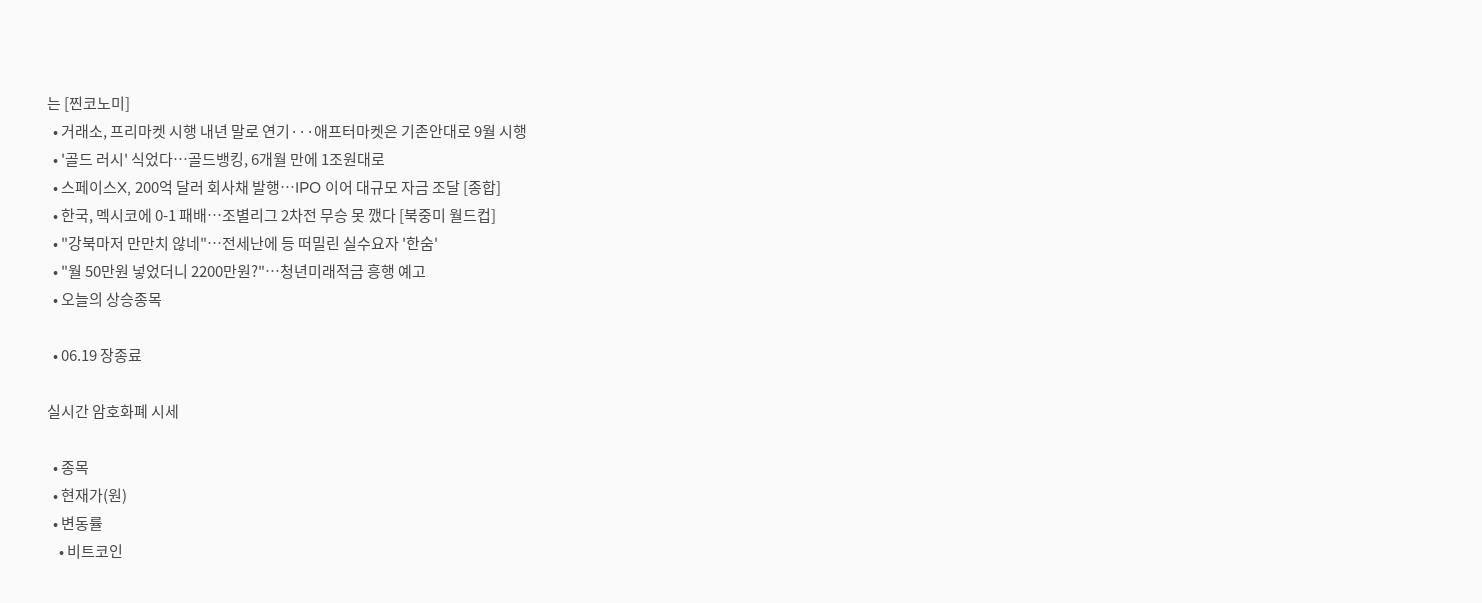는 [찐코노미]
  • 거래소, 프리마켓 시행 내년 말로 연기···애프터마켓은 기존안대로 9월 시행
  • '골드 러시' 식었다…골드뱅킹, 6개월 만에 1조원대로
  • 스페이스X, 200억 달러 회사채 발행⋯IPO 이어 대규모 자금 조달 [종합]
  • 한국, 멕시코에 0-1 패배⋯조별리그 2차전 무승 못 깼다 [북중미 월드컵]
  • "강북마저 만만치 않네"⋯전세난에 등 떠밀린 실수요자 '한숨'
  • "월 50만원 넣었더니 2200만원?"…청년미래적금 흥행 예고
  • 오늘의 상승종목

  • 06.19 장종료

실시간 암호화폐 시세

  • 종목
  • 현재가(원)
  • 변동률
    • 비트코인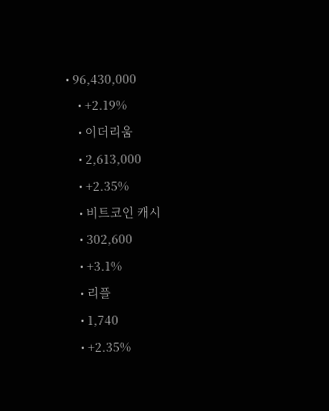• 96,430,000
    • +2.19%
    • 이더리움
    • 2,613,000
    • +2.35%
    • 비트코인 캐시
    • 302,600
    • +3.1%
    • 리플
    • 1,740
    • +2.35%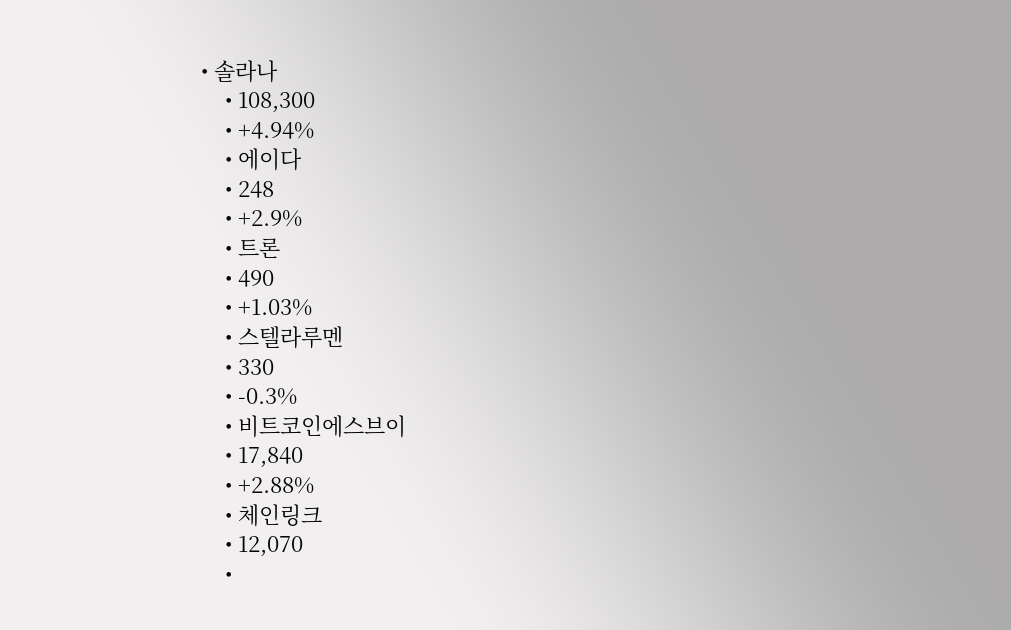• 솔라나
    • 108,300
    • +4.94%
    • 에이다
    • 248
    • +2.9%
    • 트론
    • 490
    • +1.03%
    • 스텔라루멘
    • 330
    • -0.3%
    • 비트코인에스브이
    • 17,840
    • +2.88%
    • 체인링크
    • 12,070
    •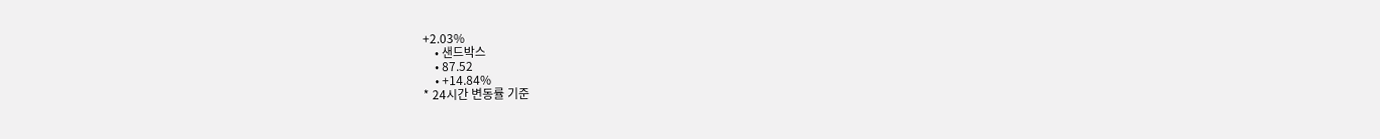+2.03%
    • 샌드박스
    • 87.52
    • +14.84%
* 24시간 변동률 기준